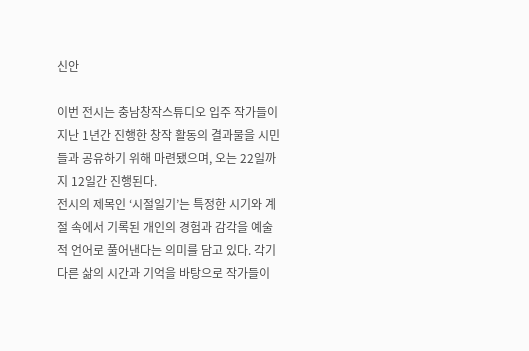신안

이번 전시는 충남창작스튜디오 입주 작가들이 지난 1년간 진행한 창작 활동의 결과물을 시민들과 공유하기 위해 마련됐으며, 오는 22일까지 12일간 진행된다.
전시의 제목인 ‘시절일기’는 특정한 시기와 계절 속에서 기록된 개인의 경험과 감각을 예술적 언어로 풀어낸다는 의미를 담고 있다. 각기 다른 삶의 시간과 기억을 바탕으로 작가들이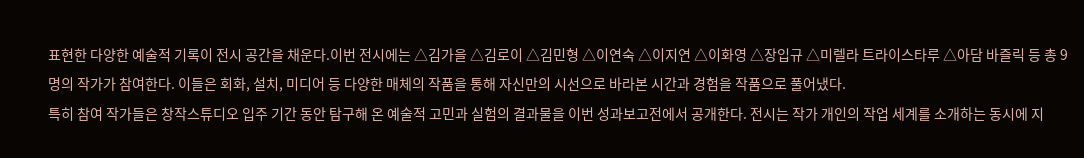표현한 다양한 예술적 기록이 전시 공간을 채운다.이번 전시에는 △김가을 △김로이 △김민형 △이연숙 △이지연 △이화영 △장입규 △미렐라 트라이스타루 △아담 바즐릭 등 총 9명의 작가가 참여한다. 이들은 회화, 설치, 미디어 등 다양한 매체의 작품을 통해 자신만의 시선으로 바라본 시간과 경험을 작품으로 풀어냈다.
특히 참여 작가들은 창작스튜디오 입주 기간 동안 탐구해 온 예술적 고민과 실험의 결과물을 이번 성과보고전에서 공개한다. 전시는 작가 개인의 작업 세계를 소개하는 동시에 지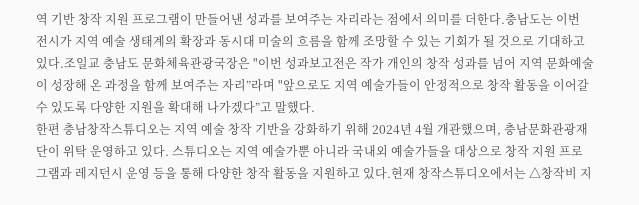역 기반 창작 지원 프로그램이 만들어낸 성과를 보여주는 자리라는 점에서 의미를 더한다.충남도는 이번 전시가 지역 예술 생태계의 확장과 동시대 미술의 흐름을 함께 조망할 수 있는 기회가 될 것으로 기대하고 있다.조일교 충남도 문화체육관광국장은 "이번 성과보고전은 작가 개인의 창작 성과를 넘어 지역 문화예술이 성장해 온 과정을 함께 보여주는 자리”라며 "앞으로도 지역 예술가들이 안정적으로 창작 활동을 이어갈 수 있도록 다양한 지원을 확대해 나가겠다”고 말했다.
한편 충남창작스튜디오는 지역 예술 창작 기반을 강화하기 위해 2024년 4월 개관했으며, 충남문화관광재단이 위탁 운영하고 있다. 스튜디오는 지역 예술가뿐 아니라 국내외 예술가들을 대상으로 창작 지원 프로그램과 레지던시 운영 등을 통해 다양한 창작 활동을 지원하고 있다.현재 창작스튜디오에서는 △창작비 지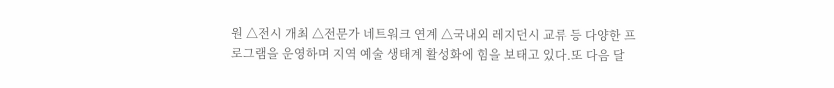원 △전시 개최 △전문가 네트워크 연계 △국내외 레지던시 교류 등 다양한 프로그램을 운영하며 지역 예술 생태계 활성화에 힘을 보태고 있다.또 다음 달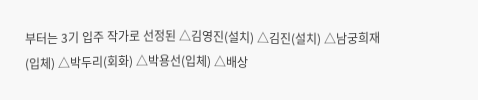부터는 3기 입주 작가로 선정된 △김영진(설치) △김진(설치) △남궁희재(입체) △박두리(회화) △박용선(입체) △배상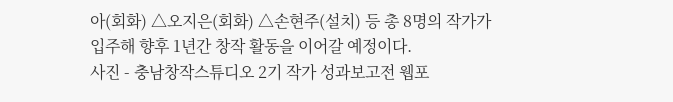아(회화) △오지은(회화) △손현주(설치) 등 총 8명의 작가가 입주해 향후 1년간 창작 활동을 이어갈 예정이다.
사진 - 충남창작스튜디오 2기 작가 성과보고전 웹포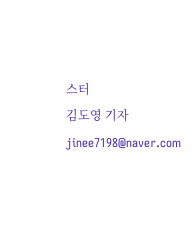스터
김도영 기자 jinee7198@naver.com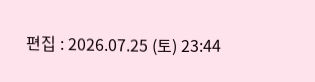편집 : 2026.07.25 (토) 23:44